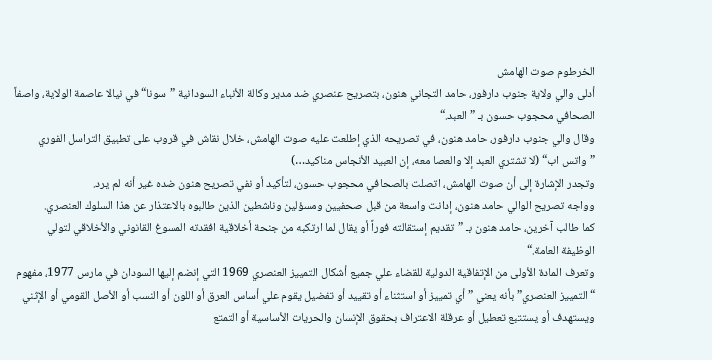الخرطوم صوت الهامش
أدلى والي ولاية جنوب دارفور، حامد التجاني هنون، بتصريح عنصري ضد مدير وكالة الأنباء السودانية ”سونا“ في نيالا عاصمة الولاية، واصفاً الصحافي محجوب حسون بـ ”العبد.“
وقال والي جنوب دارفور، حامد هنون، في تصريحه الذي إطلعت عليه صوت الهامش، خلال نقاش في قروب على تطبيق التراسل الفوري ”واتس اب“ (لا تشتري العبد إلا والعصا معه، إن العبيد الأنجاس مناكيد…)
وتجدر الإشارة إلى أن صوت الهامش، اتصلت بالصحافي محجوب حسون، لتأكيد أو نفي تصريح هنون ضده غير أنه لم يرد.
وواجه تصريح الوالي حامد هنون، إدانت واسعة من قبل صحفيين ومسؤلين وناشطين الذين طالبوه بالاعتذار عن هذا السلوك العنصري.
كما طالب آخرين، حامد هنون بـ ”تقديم إستقالته فوراً أو يقال لما ارتكبه من جنحة أخلاقية افقدته المسوغ القانوني والأخلاقي لتولي الوظيفة العامة.“
وتعرف المادة الأولى من الإتفاقية الدولية للقضاء علي جميع أشكال التمييز العنصري 1969 التي إنضم إليها السودان في مارس 1977، مفهوم “التمييز العنصري” بأنه يعني ”أي تمييز أو استثناء أو تقييد أو تفضيل يقوم علي أساس العرق أو اللون أو النسب أو الأصل القومي أو الإثني ويستهدف أو يستتبع تعطيل أو عرقلة الاعتراف بحقوق الإنسان والحريات الأساسية أو التمتع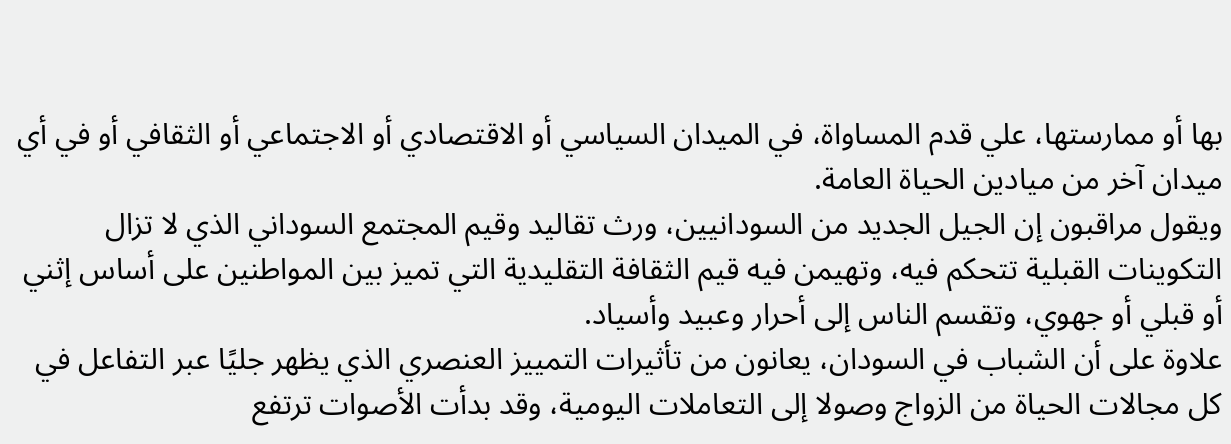بها أو ممارستها، علي قدم المساواة، في الميدان السياسي أو الاقتصادي أو الاجتماعي أو الثقافي أو في أي ميدان آخر من ميادين الحياة العامة.
ويقول مراقبون إن الجيل الجديد من السودانيين، ورث تقاليد وقيم المجتمع السوداني الذي لا تزال التكوينات القبلية تتحكم فيه، وتهيمن فيه قيم الثقافة التقليدية التي تميز بين المواطنين على أساس إثني أو قبلي أو جهوي، وتقسم الناس إلى أحرار وعبيد وأسياد.
علاوة على أن الشباب في السودان، يعانون من تأثيرات التمييز العنصري الذي يظهر جليًا عبر التفاعل في كل مجالات الحياة من الزواج وصولا إلى التعاملات اليومية، وقد بدأت الأصوات ترتفع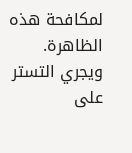لمكافحة هذه الظاهرة.
ويجري التستر على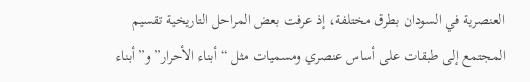العنصرية في السودان بطرق مختلفة، إذ عرفت بعض المراحل التاريخية تقسيم المجتمع إلى طبقات على أساس عنصري ومسميات مثل “أبناء الأحرار” و”أبناء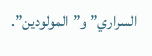السراري” و”المولودين”.